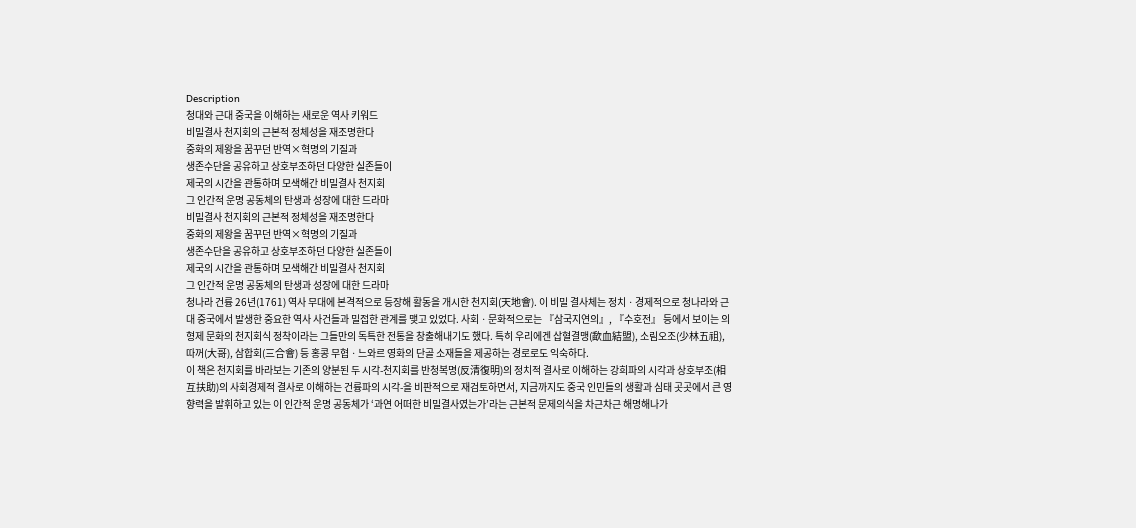Description
청대와 근대 중국을 이해하는 새로운 역사 키워드
비밀결사 천지회의 근본적 정체성을 재조명한다
중화의 제왕을 꿈꾸던 반역×혁명의 기질과
생존수단을 공유하고 상호부조하던 다양한 실존들이
제국의 시간을 관통하며 모색해간 비밀결사 천지회
그 인간적 운명 공동체의 탄생과 성장에 대한 드라마
비밀결사 천지회의 근본적 정체성을 재조명한다
중화의 제왕을 꿈꾸던 반역×혁명의 기질과
생존수단을 공유하고 상호부조하던 다양한 실존들이
제국의 시간을 관통하며 모색해간 비밀결사 천지회
그 인간적 운명 공동체의 탄생과 성장에 대한 드라마
청나라 건륭 26년(1761) 역사 무대에 본격적으로 등장해 활동을 개시한 천지회(天地會). 이 비밀 결사체는 정치ㆍ경제적으로 청나라와 근대 중국에서 발생한 중요한 역사 사건들과 밀접한 관계를 맺고 있었다. 사회ㆍ문화적으로는 『삼국지연의』, 『수호전』 등에서 보이는 의형제 문화의 천지회식 정착이라는 그들만의 독특한 전통을 창출해내기도 했다. 특히 우리에겐 삽혈결맹(歃血結盟), 소림오조(少林五祖), 따꺼(大哥), 삼합회(三合會) 등 홍콩 무협ㆍ느와르 영화의 단골 소재들을 제공하는 경로로도 익숙하다.
이 책은 천지회를 바라보는 기존의 양분된 두 시각-천지회를 반청복명(反清復明)의 정치적 결사로 이해하는 강희파의 시각과 상호부조(相互扶助)의 사회경제적 결사로 이해하는 건륭파의 시각-을 비판적으로 재검토하면서, 지금까지도 중국 인민들의 생활과 심태 곳곳에서 큰 영향력을 발휘하고 있는 이 인간적 운명 공동체가 ‘과연 어떠한 비밀결사였는가’라는 근본적 문제의식을 차근차근 해명해나가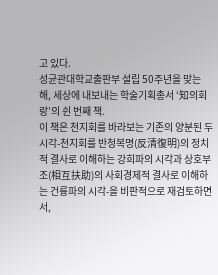고 있다.
성균관대학교출판부 설립 50주년을 맞는 해, 세상에 내보내는 학술기획총서 ‘知의회랑’의 쉰 번째 책.
이 책은 천지회를 바라보는 기존의 양분된 두 시각-천지회를 반청복명(反清復明)의 정치적 결사로 이해하는 강희파의 시각과 상호부조(相互扶助)의 사회경제적 결사로 이해하는 건륭파의 시각-을 비판적으로 재검토하면서,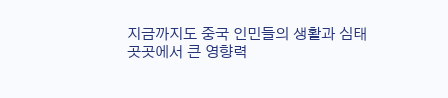지금까지도 중국 인민들의 생활과 심태 곳곳에서 큰 영향력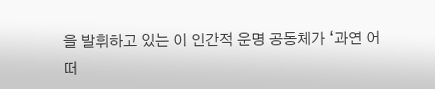을 발휘하고 있는 이 인간적 운명 공동체가 ‘과연 어떠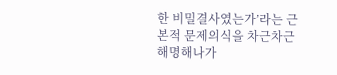한 비밀결사였는가’라는 근본적 문제의식을 차근차근 해명해나가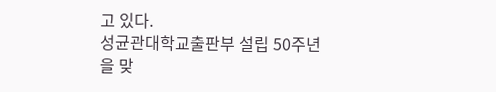고 있다.
성균관대학교출판부 설립 50주년을 맞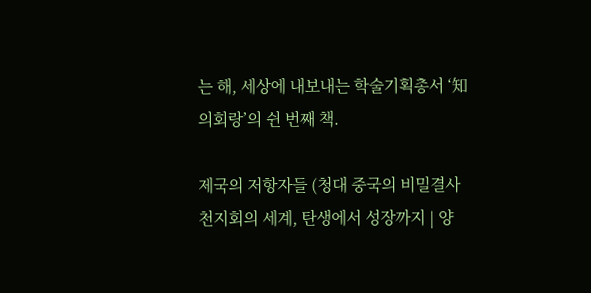는 해, 세상에 내보내는 학술기획총서 ‘知의회랑’의 쉰 번째 책.

제국의 저항자들 (청대 중국의 비밀결사 천지회의 세계, 탄생에서 성장까지 | 양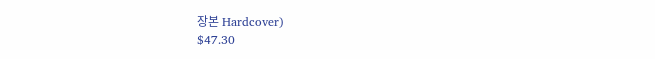장본 Hardcover)
$47.30